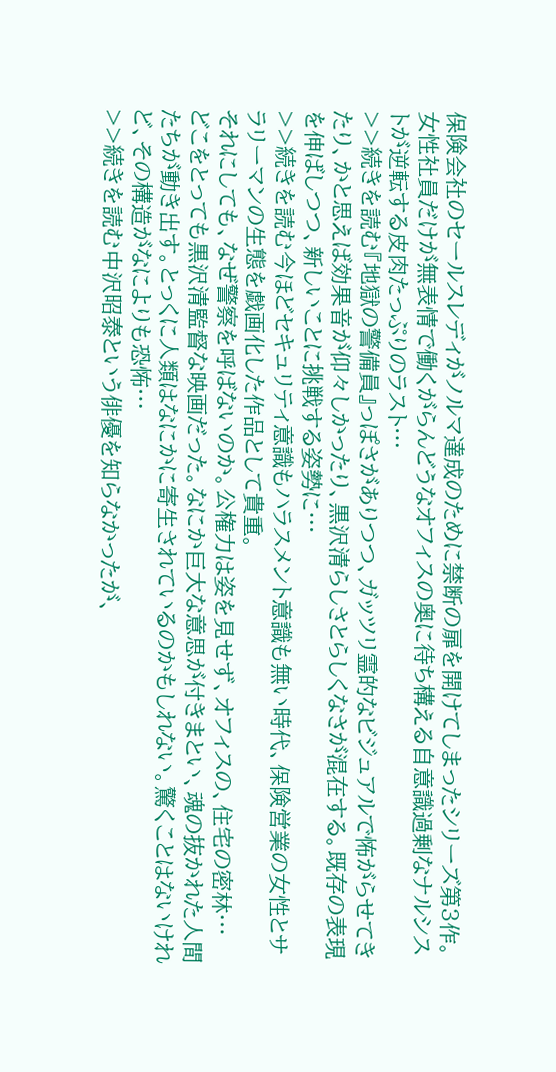保険会社のセールスレディがノルマ達成のために禁断の扉を開けてしまったシリーズ第3作。女性社員だけが無表情で働くがらんどうなオフィスの奥に待ち構える自意識過剰なナルシストが逆転する皮肉たっぷりのラスト…
>>続きを読む『地獄の警備員』っぽさがありつつ、ガッツリ霊的なビジュアルで怖がらせてきたり、かと思えば効果音が仰々しかったり、黒沢清らしさとらしくなさが混在する。既存の表現を伸ばしつつ、新しいことに挑戦する姿勢に…
>>続きを読む今ほどセキュリティ意識もハラスメント意識も無い時代、保険営業の女性とサラリーマンの生態を戯画化した作品として貴重。
それにしても、なぜ警察を呼ばないのか。公権力は姿を見せず、オフィスの、住宅の密林…
どこをとっても黒沢清監督な映画だった。なにか巨大な意思が付きまとい、魂の抜かれた人間たちが動き出す。とっくに人類はなにかに寄生されているのかもしれない。驚くことはないけれど、その構造がなによりも恐怖…
>>続きを読む中沢昭泰という俳優を知らなかったが、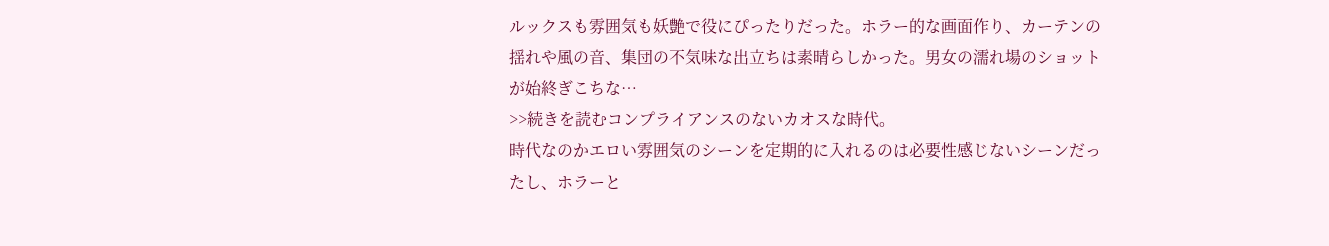ルックスも雰囲気も妖艶で役にぴったりだった。ホラー的な画面作り、カーテンの揺れや風の音、集団の不気味な出立ちは素晴らしかった。男女の濡れ場のショットが始終ぎこちな…
>>続きを読むコンプライアンスのないカオスな時代。
時代なのかエロい雰囲気のシーンを定期的に入れるのは必要性感じないシーンだったし、ホラーと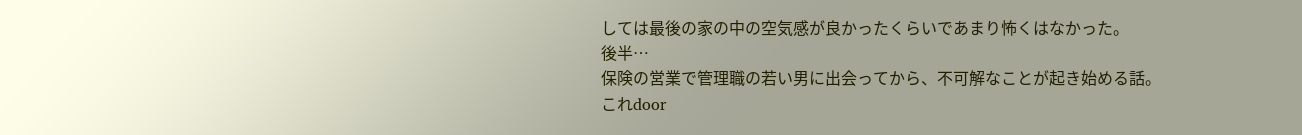しては最後の家の中の空気感が良かったくらいであまり怖くはなかった。
後半…
保険の営業で管理職の若い男に出会ってから、不可解なことが起き始める話。
これdoor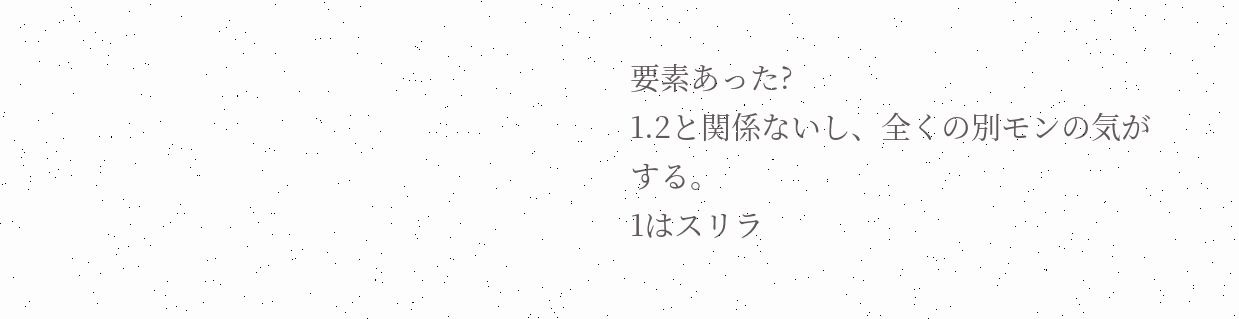要素あった?
1.2と関係ないし、全くの別モンの気がする。
1はスリラ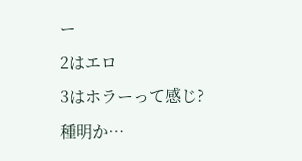ー
2はエロ
3はホラーって感じ?
種明か…